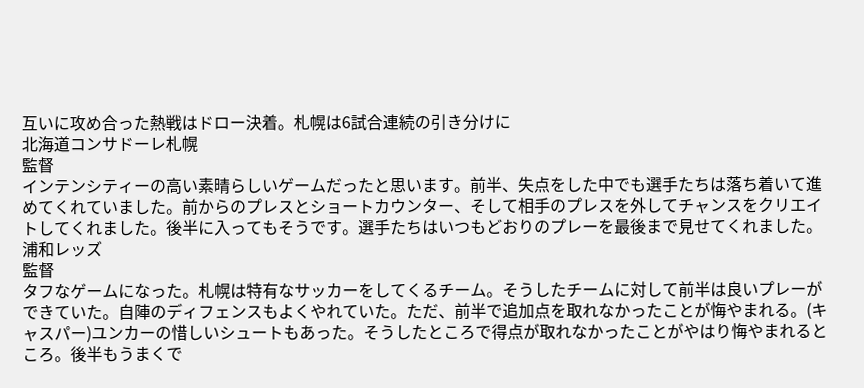互いに攻め合った熱戦はドロー決着。札幌は6試合連続の引き分けに
北海道コンサドーレ札幌
監督
インテンシティーの高い素晴らしいゲームだったと思います。前半、失点をした中でも選手たちは落ち着いて進めてくれていました。前からのプレスとショートカウンター、そして相手のプレスを外してチャンスをクリエイトしてくれました。後半に入ってもそうです。選手たちはいつもどおりのプレーを最後まで見せてくれました。
浦和レッズ
監督
タフなゲームになった。札幌は特有なサッカーをしてくるチーム。そうしたチームに対して前半は良いプレーができていた。自陣のディフェンスもよくやれていた。ただ、前半で追加点を取れなかったことが悔やまれる。(キャスパー)ユンカーの惜しいシュートもあった。そうしたところで得点が取れなかったことがやはり悔やまれるところ。後半もうまくで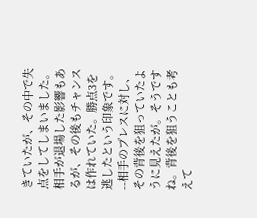きていたが、その中で失点をしてしまいました。相手が退場した影響もあるが、その後もチャンスは作れていた。勝点3を逃したという印象です。 --相手のプレスに対し、その背後を狙っていたように見えたが。そうですね。背後を狙うことも考えて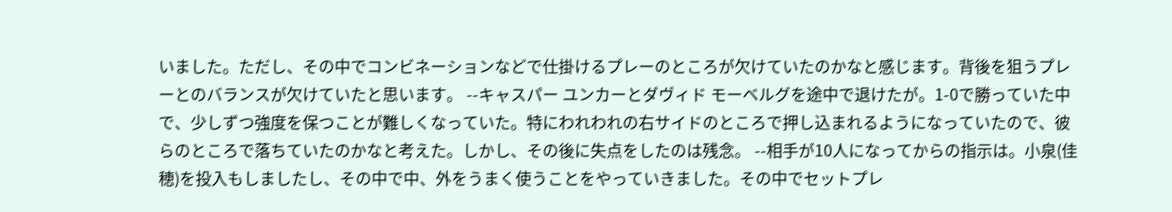いました。ただし、その中でコンビネーションなどで仕掛けるプレーのところが欠けていたのかなと感じます。背後を狙うプレーとのバランスが欠けていたと思います。 --キャスパー ユンカーとダヴィド モーベルグを途中で退けたが。1-0で勝っていた中で、少しずつ強度を保つことが難しくなっていた。特にわれわれの右サイドのところで押し込まれるようになっていたので、彼らのところで落ちていたのかなと考えた。しかし、その後に失点をしたのは残念。 --相手が10人になってからの指示は。小泉(佳穂)を投入もしましたし、その中で中、外をうまく使うことをやっていきました。その中でセットプレ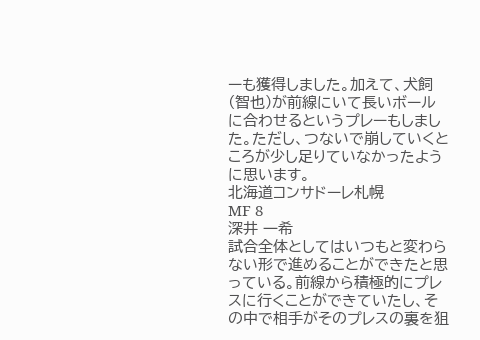ーも獲得しました。加えて、犬飼(智也)が前線にいて長いボールに合わせるというプレーもしました。ただし、つないで崩していくところが少し足りていなかったように思います。
北海道コンサドーレ札幌
MF 8
深井 一希
試合全体としてはいつもと変わらない形で進めることができたと思っている。前線から積極的にプレスに行くことができていたし、その中で相手がそのプレスの裏を狙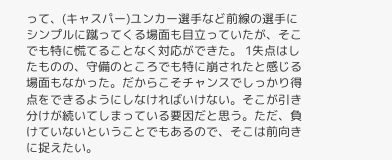って、(キャスパー)ユンカー選手など前線の選手にシンプルに蹴ってくる場面も目立っていたが、そこでも特に慌てることなく対応ができた。 1失点はしたものの、守備のところでも特に崩されたと感じる場面もなかった。だからこそチャンスでしっかり得点をできるようにしなければいけない。そこが引き分けが続いてしまっている要因だと思う。ただ、負けていないということでもあるので、そこは前向きに捉えたい。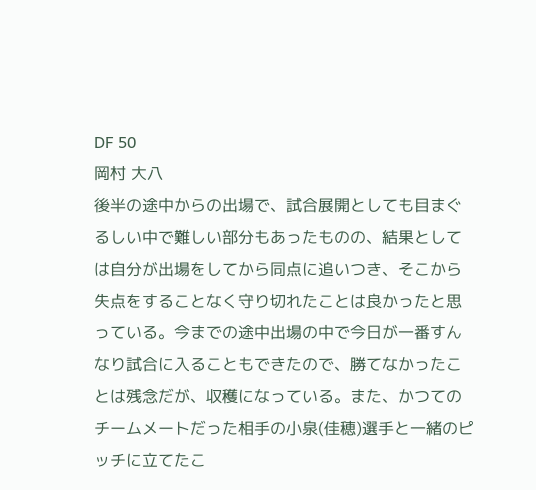DF 50
岡村 大八
後半の途中からの出場で、試合展開としても目まぐるしい中で難しい部分もあったものの、結果としては自分が出場をしてから同点に追いつき、そこから失点をすることなく守り切れたことは良かったと思っている。今までの途中出場の中で今日が一番すんなり試合に入ることもできたので、勝てなかったことは残念だが、収穫になっている。また、かつてのチームメートだった相手の小泉(佳穂)選手と一緒のピッチに立てたこ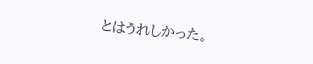とはうれしかった。